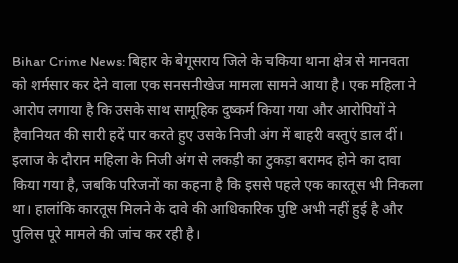Bihar Crime News: बिहार के बेगूसराय जिले के चकिया थाना क्षेत्र से मानवता को शर्मसार कर देने वाला एक सनसनीखेज मामला सामने आया है। एक महिला ने आरोप लगाया है कि उसके साथ सामूहिक दुष्कर्म किया गया और आरोपियों ने हैवानियत की सारी हदें पार करते हुए उसके निजी अंग में बाहरी वस्तुएं डाल दीं। इलाज के दौरान महिला के निजी अंग से लकड़ी का टुकड़ा बरामद होने का दावा किया गया है, जबकि परिजनों का कहना है कि इससे पहले एक कारतूस भी निकला था। हालांकि कारतूस मिलने के दावे की आधिकारिक पुष्टि अभी नहीं हुई है और पुलिस पूरे मामले की जांच कर रही है।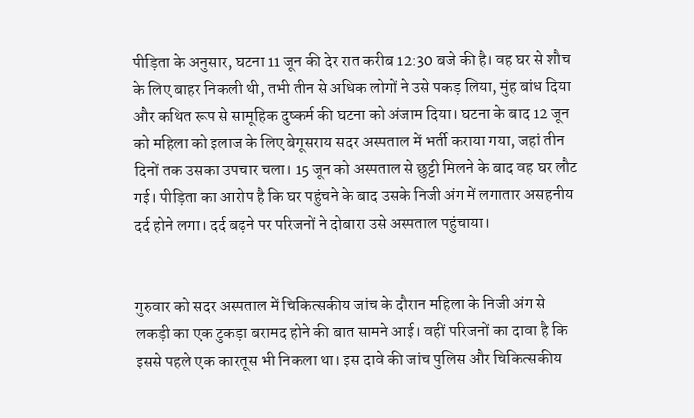पीड़िता के अनुसार, घटना 11 जून की देर रात करीब 12:30 बजे की है। वह घर से शौच के लिए बाहर निकली थी, तभी तीन से अधिक लोगों ने उसे पकड़ लिया, मुंह बांध दिया और कथित रूप से सामूहिक दुष्कर्म की घटना को अंजाम दिया। घटना के बाद 12 जून को महिला को इलाज के लिए बेगूसराय सदर अस्पताल में भर्ती कराया गया, जहां तीन दिनों तक उसका उपचार चला। 15 जून को अस्पताल से छुट्टी मिलने के बाद वह घर लौट गई। पीड़िता का आरोप है कि घर पहुंचने के बाद उसके निजी अंग में लगातार असहनीय दर्द होने लगा। दर्द बढ़ने पर परिजनों ने दोबारा उसे अस्पताल पहुंचाया।


गुरुवार को सदर अस्पताल में चिकित्सकीय जांच के दौरान महिला के निजी अंग से लकड़ी का एक टुकड़ा बरामद होने की बात सामने आई। वहीं परिजनों का दावा है कि इससे पहले एक कारतूस भी निकला था। इस दावे की जांच पुलिस और चिकित्सकीय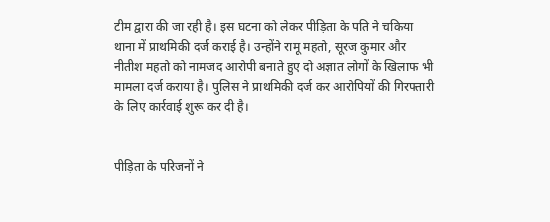टीम द्वारा की जा रही है। इस घटना को लेकर पीड़िता के पति ने चकिया थाना में प्राथमिकी दर्ज कराई है। उन्होंने रामू महतो, सूरज कुमार और नीतीश महतो को नामजद आरोपी बनाते हुए दो अज्ञात लोगों के खिलाफ भी मामला दर्ज कराया है। पुलिस ने प्राथमिकी दर्ज कर आरोपियों की गिरफ्तारी के लिए कार्रवाई शुरू कर दी है।


पीड़िता के परिजनों ने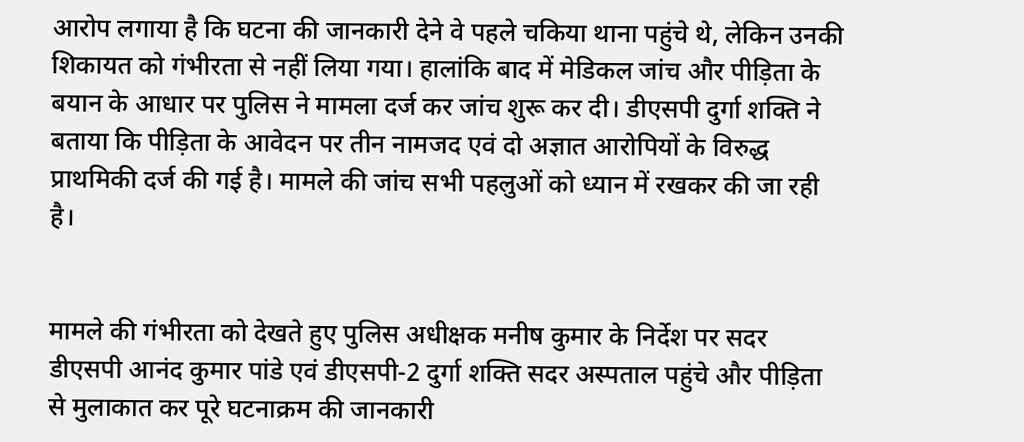आरोप लगाया है कि घटना की जानकारी देने वे पहले चकिया थाना पहुंचे थे, लेकिन उनकी शिकायत को गंभीरता से नहीं लिया गया। हालांकि बाद में मेडिकल जांच और पीड़िता के बयान के आधार पर पुलिस ने मामला दर्ज कर जांच शुरू कर दी। डीएसपी दुर्गा शक्ति ने बताया कि पीड़िता के आवेदन पर तीन नामजद एवं दो अज्ञात आरोपियों के विरुद्ध प्राथमिकी दर्ज की गई है। मामले की जांच सभी पहलुओं को ध्यान में रखकर की जा रही है।


मामले की गंभीरता को देखते हुए पुलिस अधीक्षक मनीष कुमार के निर्देश पर सदर डीएसपी आनंद कुमार पांडे एवं डीएसपी-2 दुर्गा शक्ति सदर अस्पताल पहुंचे और पीड़िता से मुलाकात कर पूरे घटनाक्रम की जानकारी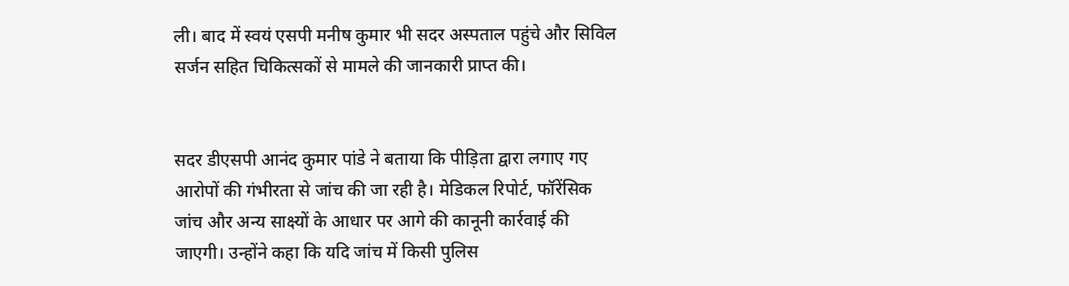ली। बाद में स्वयं एसपी मनीष कुमार भी सदर अस्पताल पहुंचे और सिविल सर्जन सहित चिकित्सकों से मामले की जानकारी प्राप्त की।


सदर डीएसपी आनंद कुमार पांडे ने बताया कि पीड़िता द्वारा लगाए गए आरोपों की गंभीरता से जांच की जा रही है। मेडिकल रिपोर्ट, फॉरेंसिक जांच और अन्य साक्ष्यों के आधार पर आगे की कानूनी कार्रवाई की जाएगी। उन्होंने कहा कि यदि जांच में किसी पुलिस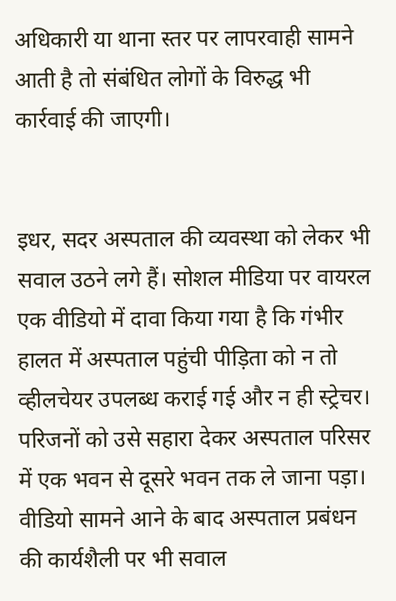अधिकारी या थाना स्तर पर लापरवाही सामने आती है तो संबंधित लोगों के विरुद्ध भी कार्रवाई की जाएगी।


इधर, सदर अस्पताल की व्यवस्था को लेकर भी सवाल उठने लगे हैं। सोशल मीडिया पर वायरल एक वीडियो में दावा किया गया है कि गंभीर हालत में अस्पताल पहुंची पीड़िता को न तो व्हीलचेयर उपलब्ध कराई गई और न ही स्ट्रेचर। परिजनों को उसे सहारा देकर अस्पताल परिसर में एक भवन से दूसरे भवन तक ले जाना पड़ा। वीडियो सामने आने के बाद अस्पताल प्रबंधन की कार्यशैली पर भी सवाल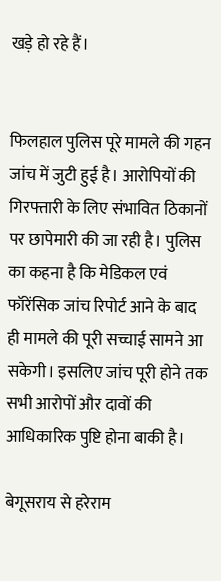खड़े हो रहे हैं।


फिलहाल पुलिस पूरे मामले की गहन जांच में जुटी हुई है। आरोपियों की गिरफ्तारी के लिए संभावित ठिकानों पर छापेमारी की जा रही है। पुलिस का कहना है कि मेडिकल एवं फॉरेंसिक जांच रिपोर्ट आने के बाद ही मामले की पूरी सच्चाई सामने आ सकेगी। इसलिए जांच पूरी होने तक सभी आरोपों और दावों की आधिकारिक पुष्टि होना बाकी है।

बेगूसराय से हरेराम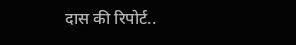दास की रिपोर्ट..